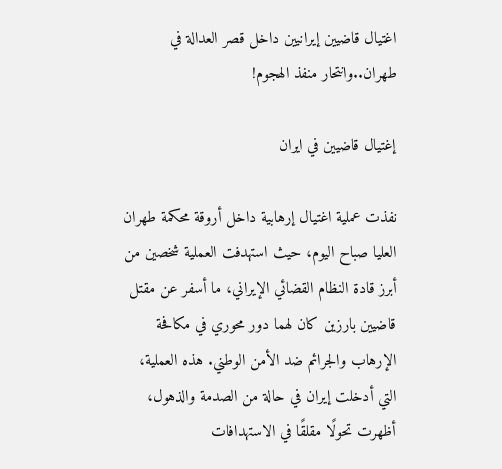اغتيال قاضيين إيرانيين داخل قصر العدالة في طهران..وانتحار منفذ الهجوم!

إغتيال قاضيين في ايران

نفذت عملية اغتيال إرهابية داخل أروقة محكمة طهران العليا صباح اليوم، حيث استهدفت العملية شخصين من أبرز قادة النظام القضائي الإيراني، ما أسفر عن مقتل قاضيين بارزين كان لهما دور محوري في مكافحة الإرهاب والجرائم ضد الأمن الوطني. هذه العملية، التي أدخلت إيران في حالة من الصدمة والذهول، أظهرت تحولًا مقلقًا في الاستهدافات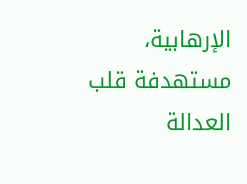الإرهابية، مستهدفة قلب العدالة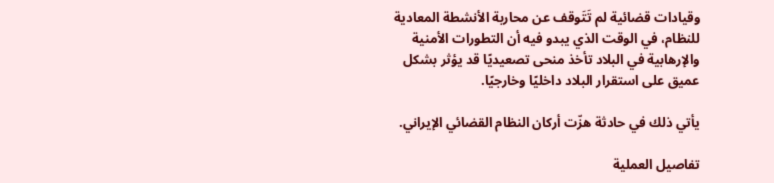وقيادات قضائية لم تَتَوقف عن محاربة الأنشطة المعادية للنظام، في الوقت الذي يبدو فيه أن التطورات الأمنية والإرهابية في البلاد تأخذ منحى تصعيديًا قد يؤثر بشكل عميق على استقرار البلاد داخليًا وخارجيًا.

يأتي ذلك في حادثة هزّت أركان النظام القضائي الإيراني.

تفاصيل العملية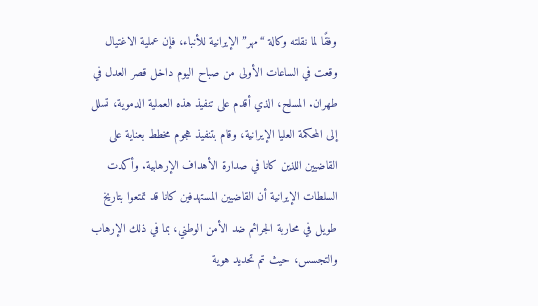وفقًا لما نقلته وكالة “مهر” الإيرانية للأنباء، فإن عملية الاغتيال وقعت في الساعات الأولى من صباح اليوم داخل قصر العدل في طهران. المسلح، الذي أقدم على تنفيذ هذه العملية الدموية، تسلل إلى المحكمة العليا الإيرانية، وقام بتنفيذ هجوم مخطط بعناية على القاضيين اللذين كانا في صدارة الأهداف الإرهابية. وأكدت السلطات الإيرانية أن القاضيين المستهدفين كانا قد تمتعوا بتاريخ طويل في محاربة الجرائم ضد الأمن الوطني، بما في ذلك الإرهاب والتجسس، حيث تم تحديد هوية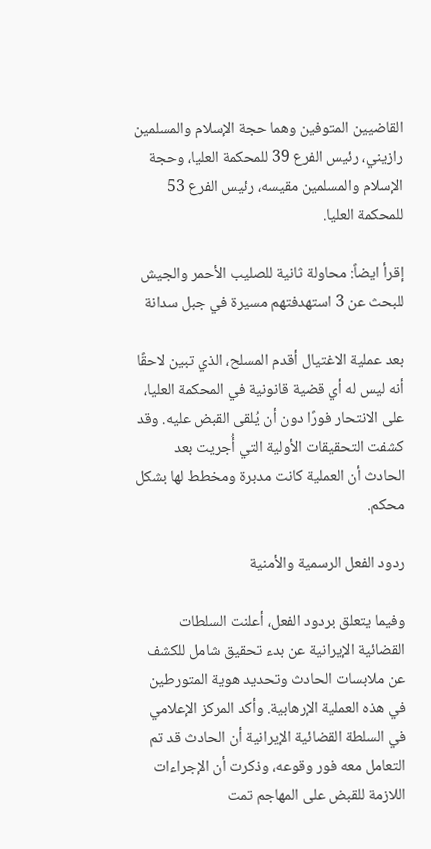القاضيين المتوفين وهما حجة الإسلام والمسلمين رازيني، رئيس الفرع 39 للمحكمة العليا، وحجة الإسلام والمسلمين مقيسه، رئيس الفرع 53 للمحكمة العليا.

إقرأ ايضاً: محاولة ثانية للصليب الأحمر والجيش للبحث عن 3 استهدفتهم مسيرة في جبل سدانة

بعد عملية الاغتيال أقدم المسلح، الذي تبين لاحقًا أنه ليس له أي قضية قانونية في المحكمة العليا، على الانتحار فورًا دون أن يُلقى القبض عليه. وقد كشفت التحقيقات الأولية التي أُجريت بعد الحادث أن العملية كانت مدبرة ومخطط لها بشكل محكم.

ردود الفعل الرسمية والأمنية

وفيما يتعلق بردود الفعل، أعلنت السلطات القضائية الإيرانية عن بدء تحقيق شامل للكشف عن ملابسات الحادث وتحديد هوية المتورطين في هذه العملية الإرهابية. وأكد المركز الإعلامي في السلطة القضائية الإيرانية أن الحادث قد تم التعامل معه فور وقوعه، وذكرت أن الإجراءات اللازمة للقبض على المهاجم تمت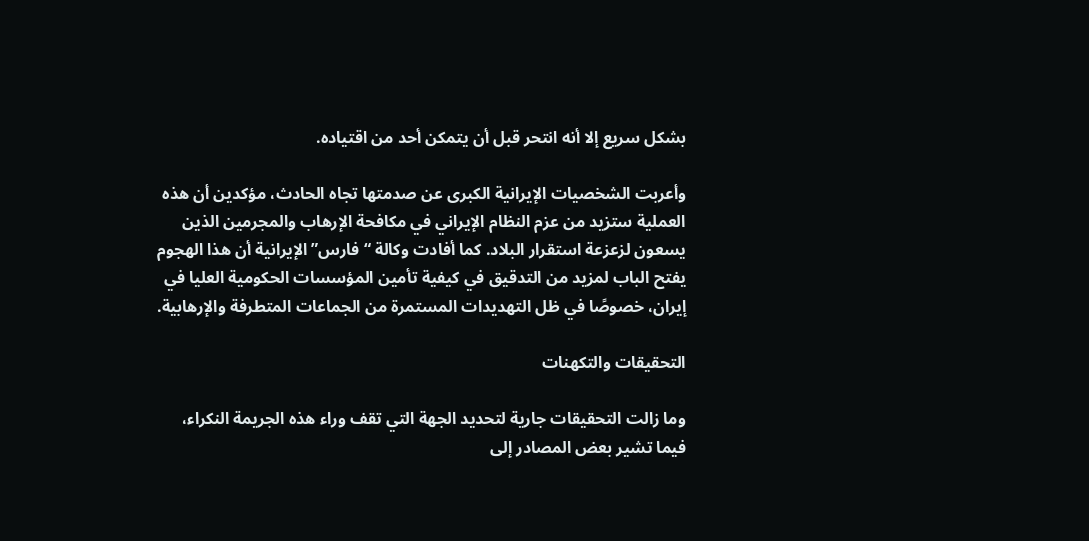بشكل سريع إلا أنه انتحر قبل أن يتمكن أحد من اقتياده.

وأعربت الشخصيات الإيرانية الكبرى عن صدمتها تجاه الحادث، مؤكدين أن هذه العملية ستزيد من عزم النظام الإيراني في مكافحة الإرهاب والمجرمين الذين يسعون لزعزعة استقرار البلاد. كما أفادت وكالة “فارس” الإيرانية أن هذا الهجوم يفتح الباب لمزيد من التدقيق في كيفية تأمين المؤسسات الحكومية العليا في إيران، خصوصًا في ظل التهديدات المستمرة من الجماعات المتطرفة والإرهابية.

التحقيقات والتكهنات

وما زالت التحقيقات جارية لتحديد الجهة التي تقف وراء هذه الجريمة النكراء، فيما تشير بعض المصادر إلى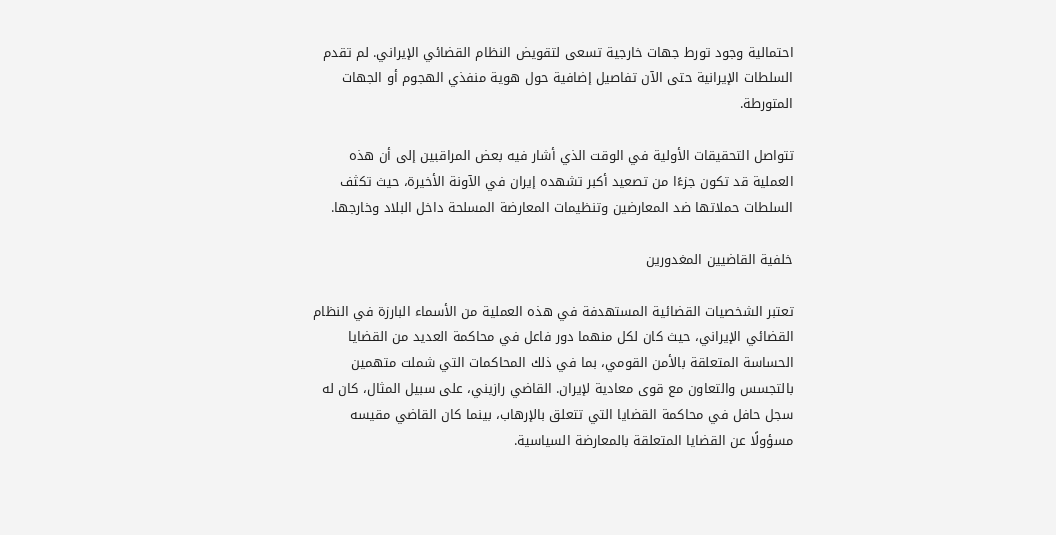احتمالية وجود تورط جهات خارجية تسعى لتقويض النظام القضائي الإيراني. لم تقدم السلطات الإيرانية حتى الآن تفاصيل إضافية حول هوية منفذي الهجوم أو الجهات المتورطة.

تتواصل التحقيقات الأولية في الوقت الذي أشار فيه بعض المراقبين إلى أن هذه العملية قد تكون جزءًا من تصعيد أكبر تشهده إيران في الآونة الأخيرة، حيث تكثف السلطات حملاتها ضد المعارضين وتنظيمات المعارضة المسلحة داخل البلاد وخارجها.

خلفية القاضيين المغدورين

تعتبر الشخصيات القضائية المستهدفة في هذه العملية من الأسماء البارزة في النظام القضائي الإيراني، حيث كان لكل منهما دور فاعل في محاكمة العديد من القضايا الحساسة المتعلقة بالأمن القومي، بما في ذلك المحاكمات التي شملت متهمين بالتجسس والتعاون مع قوى معادية لإيران. القاضي رازيني، على سبيل المثال، كان له سجل حافل في محاكمة القضايا التي تتعلق بالإرهاب، بينما كان القاضي مقيسه مسؤولًا عن القضايا المتعلقة بالمعارضة السياسية.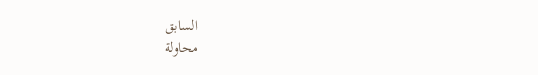السابق
محاولة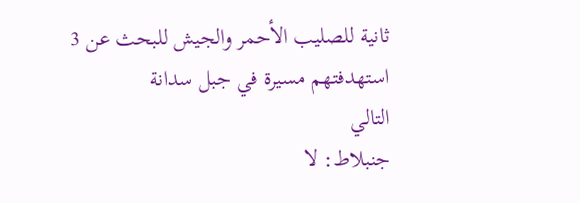ثانية للصليب الأحمر والجيش للبحث عن 3 استهدفتهم مسيرة في جبل سدانة
التالي
جنبلاط: لا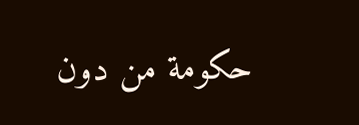حكومة من دون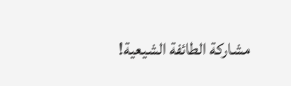مشاركة الطائفة الشيعية!